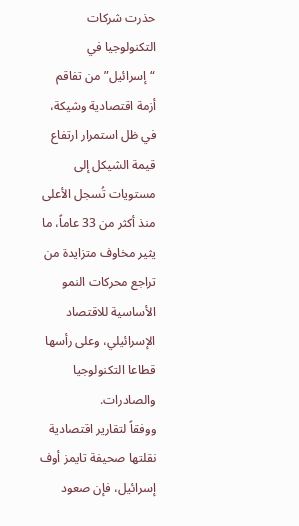حذرت شركات التكنولوجيا في “إسرائيل” من تفاقم أزمة اقتصادية وشيكة، في ظل استمرار ارتفاع قيمة الشيكل إلى مستويات تُسجل الأعلى منذ أكثر من 33 عاماً، ما يثير مخاوف متزايدة من تراجع محركات النمو الأساسية للاقتصاد الإسرائيلي، وعلى رأسها قطاعا التكنولوجيا والصادرات.
ووفقاً لتقارير اقتصادية نقلتها صحيفة تايمز أوف إسرائيل، فإن صعود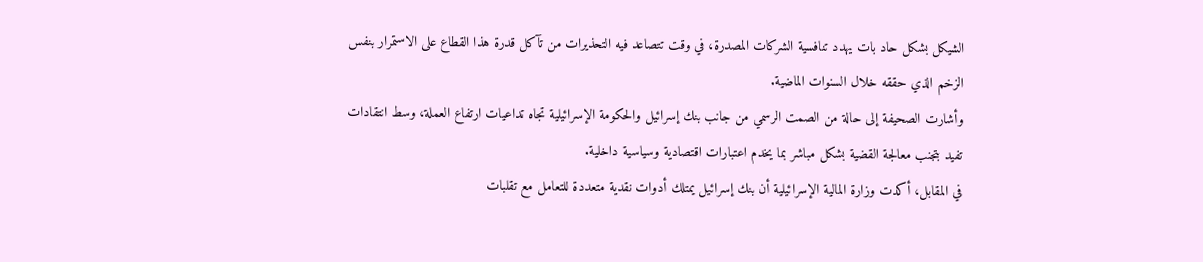الشيكل بشكل حاد بات يهدد تنافسية الشركات المصدرة، في وقت تتصاعد فيه التحذيرات من تآكل قدرة هذا القطاع على الاستمرار بنفس الزخم الذي حققه خلال السنوات الماضية.
وأشارت الصحيفة إلى حالة من الصمت الرسمي من جانب بنك إسرائيل والحكومة الإسرائيلية تجاه تداعيات ارتفاع العملة، وسط انتقادات تفيد بتجنب معالجة القضية بشكل مباشر بما يخدم اعتبارات اقتصادية وسياسية داخلية.
في المقابل، أكدت وزارة المالية الإسرائيلية أن بنك إسرائيل يمتلك أدوات نقدية متعددة للتعامل مع تقلبات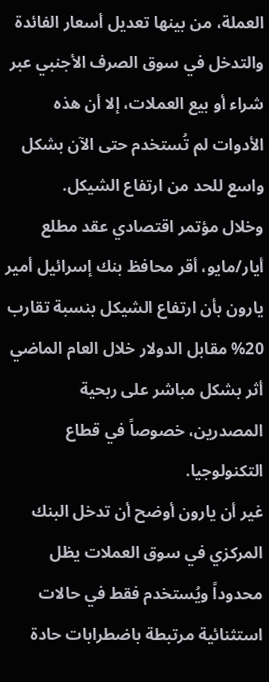العملة، من بينها تعديل أسعار الفائدة والتدخل في سوق الصرف الأجنبي عبر شراء أو بيع العملات، إلا أن هذه الأدوات لم تُستخدم حتى الآن بشكل واسع للحد من ارتفاع الشيكل.
وخلال مؤتمر اقتصادي عقد مطلع أيار/مايو، أقر محافظ بنك إسرائيل أمير يارون بأن ارتفاع الشيكل بنسبة تقارب 20% مقابل الدولار خلال العام الماضي أثر بشكل مباشر على ربحية المصدرين، خصوصاً في قطاع التكنولوجيا.
غير أن يارون أوضح أن تدخل البنك المركزي في سوق العملات يظل محدوداً ويُستخدم فقط في حالات استثنائية مرتبطة باضطرابات حادة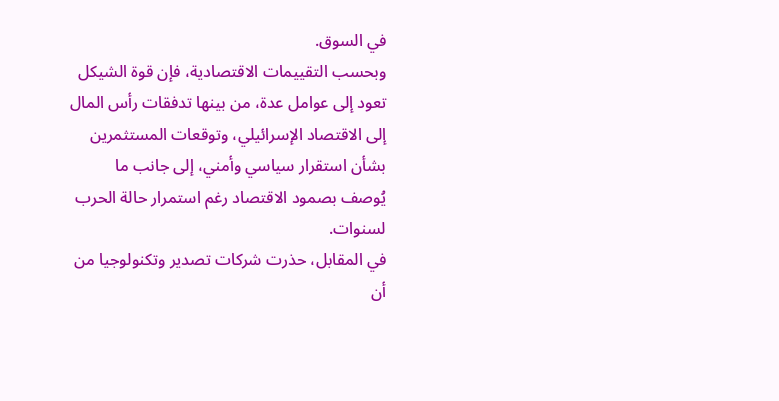في السوق.
وبحسب التقييمات الاقتصادية، فإن قوة الشيكل تعود إلى عوامل عدة، من بينها تدفقات رأس المال إلى الاقتصاد الإسرائيلي، وتوقعات المستثمرين بشأن استقرار سياسي وأمني، إلى جانب ما يُوصف بصمود الاقتصاد رغم استمرار حالة الحرب لسنوات.
في المقابل، حذرت شركات تصدير وتكنولوجيا من أن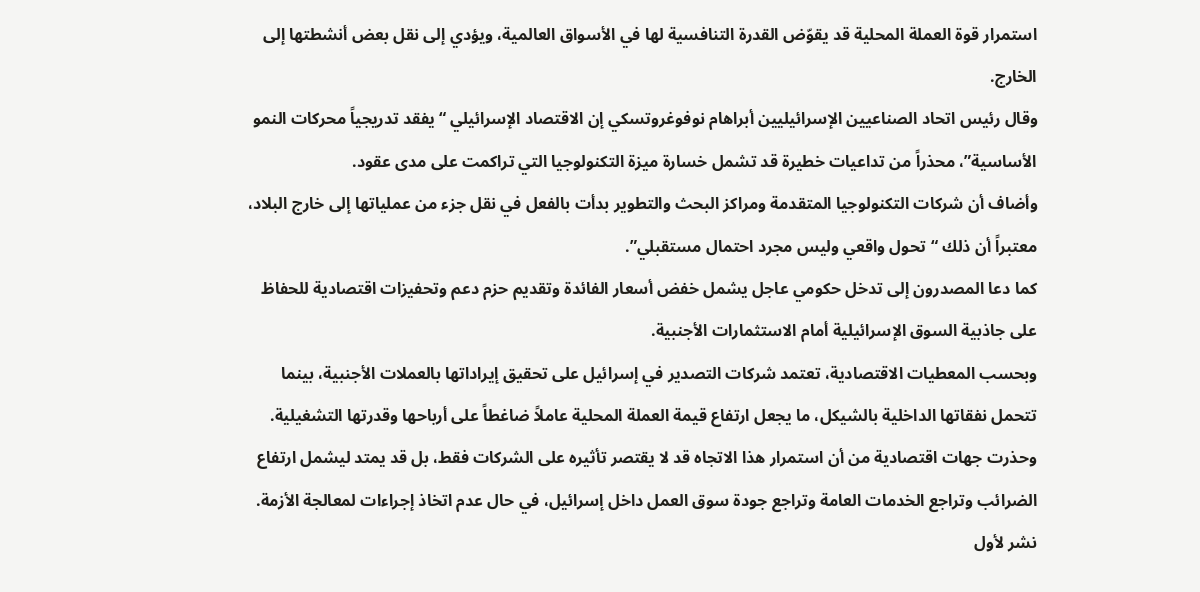استمرار قوة العملة المحلية قد يقوّض القدرة التنافسية لها في الأسواق العالمية، ويؤدي إلى نقل بعض أنشطتها إلى الخارج.
وقال رئيس اتحاد الصناعيين الإسرائيليين أبراهام نوفوغروتسكي إن الاقتصاد الإسرائيلي “يفقد تدريجياً محركات النمو الأساسية”، محذراً من تداعيات خطيرة قد تشمل خسارة ميزة التكنولوجيا التي تراكمت على مدى عقود.
وأضاف أن شركات التكنولوجيا المتقدمة ومراكز البحث والتطوير بدأت بالفعل في نقل جزء من عملياتها إلى خارج البلاد، معتبراً أن ذلك “تحول واقعي وليس مجرد احتمال مستقبلي”.
كما دعا المصدرون إلى تدخل حكومي عاجل يشمل خفض أسعار الفائدة وتقديم حزم دعم وتحفيزات اقتصادية للحفاظ على جاذبية السوق الإسرائيلية أمام الاستثمارات الأجنبية.
وبحسب المعطيات الاقتصادية، تعتمد شركات التصدير في إسرائيل على تحقيق إيراداتها بالعملات الأجنبية، بينما تتحمل نفقاتها الداخلية بالشيكل، ما يجعل ارتفاع قيمة العملة المحلية عاملاً ضاغطاً على أرباحها وقدرتها التشغيلية.
وحذرت جهات اقتصادية من أن استمرار هذا الاتجاه قد لا يقتصر تأثيره على الشركات فقط، بل قد يمتد ليشمل ارتفاع الضرائب وتراجع الخدمات العامة وتراجع جودة سوق العمل داخل إسرائيل، في حال عدم اتخاذ إجراءات لمعالجة الأزمة.
نشر لأول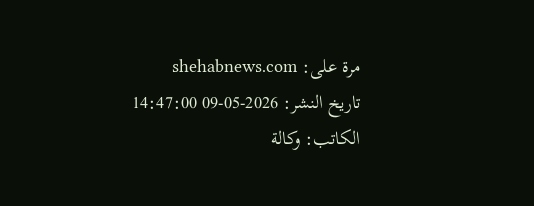مرة على: shehabnews.com
تاريخ النشر: 2026-05-09 14:47:00
الكاتب: وكالة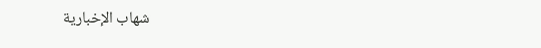شهاب الإخبارية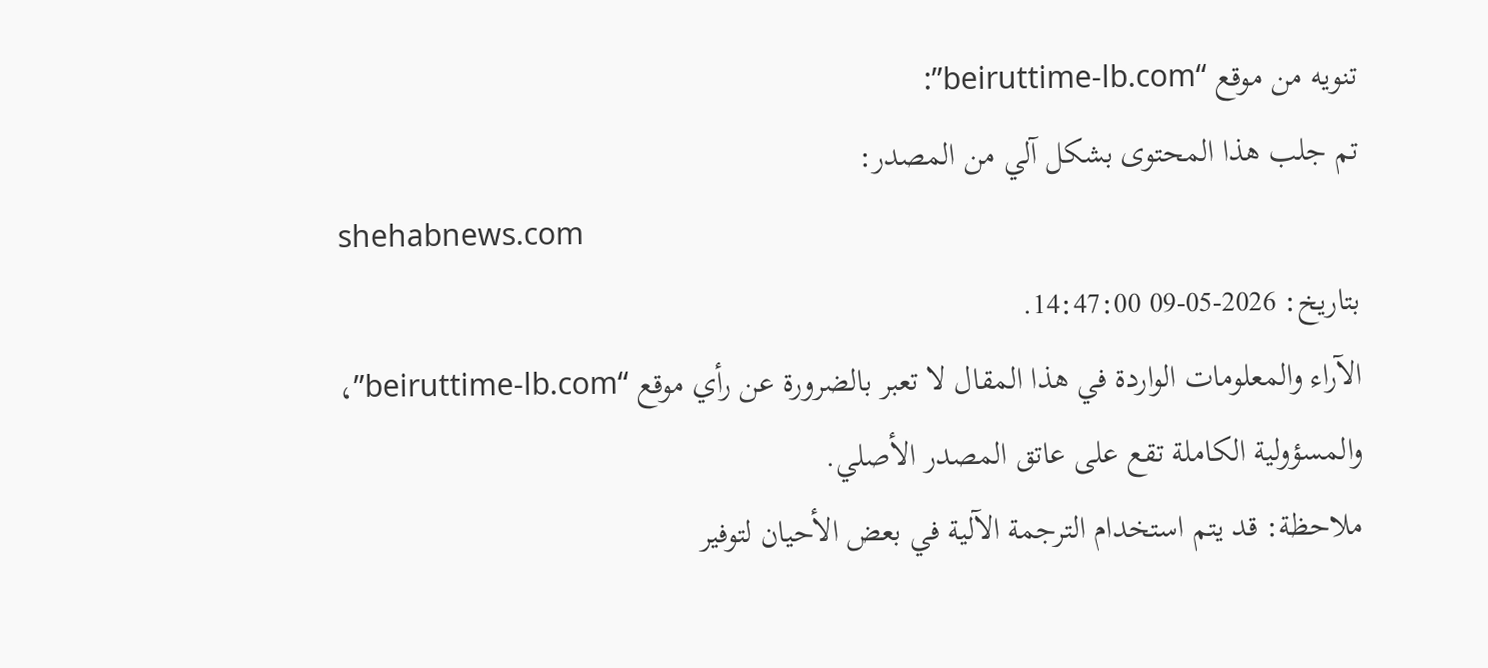تنويه من موقع “beiruttime-lb.com”:
تم جلب هذا المحتوى بشكل آلي من المصدر:
shehabnews.com
بتاريخ: 2026-05-09 14:47:00.
الآراء والمعلومات الواردة في هذا المقال لا تعبر بالضرورة عن رأي موقع “beiruttime-lb.com”، والمسؤولية الكاملة تقع على عاتق المصدر الأصلي.
ملاحظة: قد يتم استخدام الترجمة الآلية في بعض الأحيان لتوفير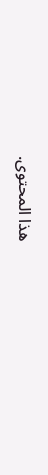هذا المحتوى.